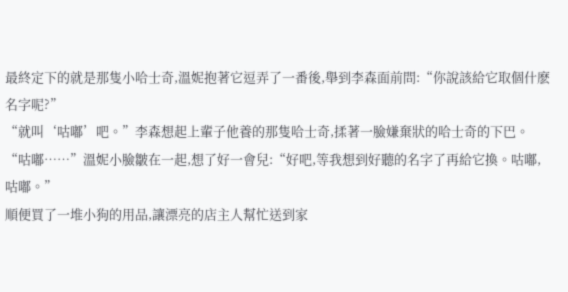最終定下的就是那隻小哈士奇,溫妮抱著它逗弄了一番後,舉到李森面前問:“你說該給它取個什麽名字呢?”
“就叫‘咕嘟’吧。”李森想起上輩子他養的那隻哈士奇,揉著一臉嫌棄狀的哈士奇的下巴。
“咕嘟……”溫妮小臉皺在一起,想了好一會兒:“好吧,等我想到好聽的名字了再給它換。咕嘟,咕嘟。”
順便買了一堆小狗的用品,讓漂亮的店主人幫忙送到家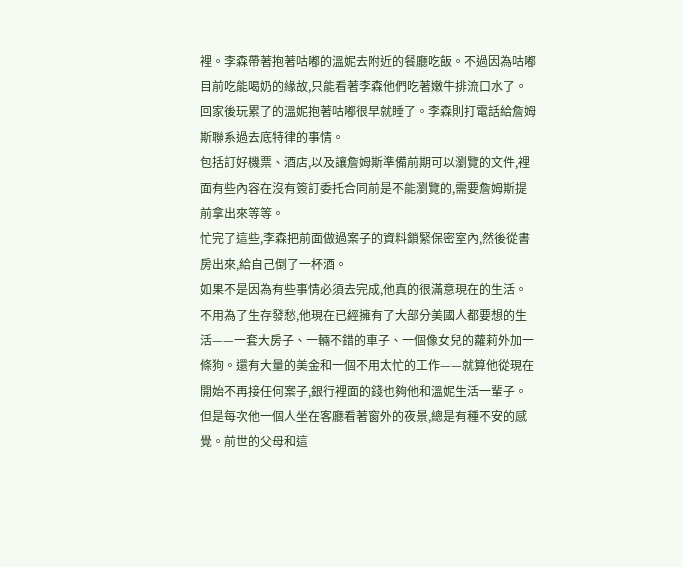裡。李森帶著抱著咕嘟的溫妮去附近的餐廳吃飯。不過因為咕嘟目前吃能喝奶的緣故,只能看著李森他們吃著嫩牛排流口水了。
回家後玩累了的溫妮抱著咕嘟很早就睡了。李森則打電話給詹姆斯聯系過去底特律的事情。
包括訂好機票、酒店,以及讓詹姆斯準備前期可以瀏覽的文件,裡面有些內容在沒有簽訂委托合同前是不能瀏覽的,需要詹姆斯提前拿出來等等。
忙完了這些,李森把前面做過案子的資料鎖緊保密室內,然後從書房出來,給自己倒了一杯酒。
如果不是因為有些事情必須去完成,他真的很滿意現在的生活。不用為了生存發愁,他現在已經擁有了大部分美國人都要想的生活——一套大房子、一輛不錯的車子、一個像女兒的蘿莉外加一條狗。還有大量的美金和一個不用太忙的工作——就算他從現在開始不再接任何案子,銀行裡面的錢也夠他和溫妮生活一輩子。
但是每次他一個人坐在客廳看著窗外的夜景,總是有種不安的感覺。前世的父母和這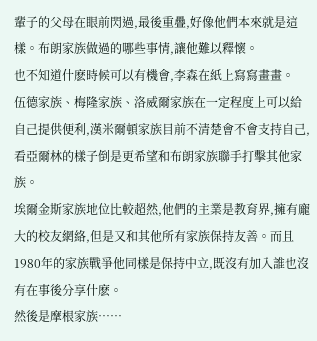輩子的父母在眼前閃過,最後重疊,好像他們本來就是這樣。布朗家族做過的哪些事情,讓他難以釋懷。
也不知道什麽時候可以有機會,李森在紙上寫寫畫畫。
伍德家族、梅隆家族、洛威爾家族在一定程度上可以給自己提供便利,漢米爾頓家族目前不清楚會不會支持自己,看亞爾林的樣子倒是更希望和布朗家族聯手打擊其他家族。
埃爾金斯家族地位比較超然,他們的主業是教育界,擁有龐大的校友網絡,但是又和其他所有家族保持友善。而且1980年的家族戰爭他同樣是保持中立,既沒有加入誰也沒有在事後分享什麽。
然後是摩根家族……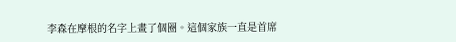李森在摩根的名字上畫了個圈。這個家族一直是首席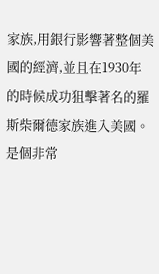家族,用銀行影響著整個美國的經濟,並且在1930年的時候成功狙擊著名的羅斯柴爾德家族進入美國。是個非常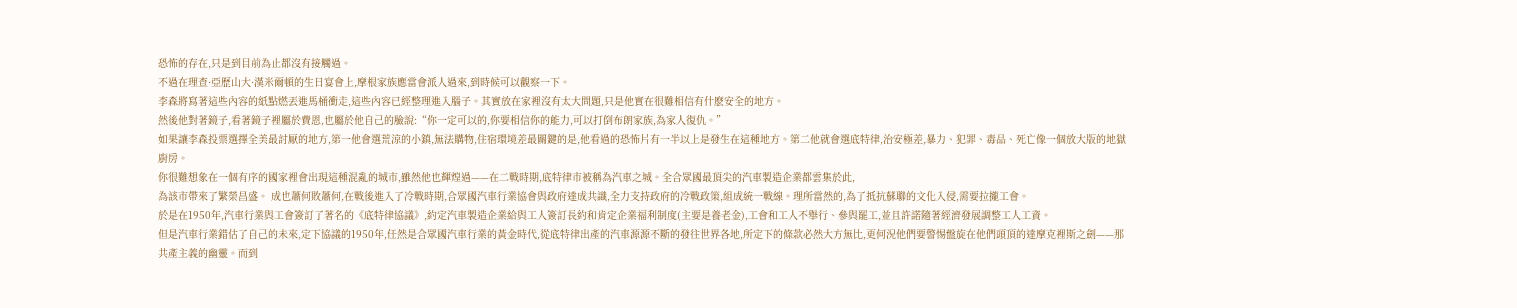恐怖的存在,只是到目前為止都沒有接觸過。
不過在理查·亞歷山大·漢米爾頓的生日宴會上,摩根家族應當會派人過來,到時候可以觀察一下。
李森將寫著這些內容的紙點燃丟進馬桶衝走,這些內容已經整理進入腦子。其實放在家裡沒有太大問題,只是他實在很難相信有什麽安全的地方。
然後他對著鏡子,看著鏡子裡屬於費恩,也屬於他自己的臉說:“你一定可以的,你要相信你的能力,可以打倒布朗家族,為家人復仇。”
如果讓李森投票選擇全美最討厭的地方,第一他會選荒涼的小鎮,無法購物,住宿環境差最關鍵的是,他看過的恐怖片有一半以上是發生在這種地方。第二他就會選底特律,治安極差,暴力、犯罪、毒品、死亡像一個放大版的地獄廚房。
你很難想象在一個有序的國家裡會出現這種混亂的城市,雖然他也輝煌過——在二戰時期,底特律市被稱為汽車之城。全合眾國最頂尖的汽車製造企業都雲集於此,
為該市帶來了繁榮昌盛。 成也蕭何敗蕭何,在戰後進入了冷戰時期,合眾國汽車行業協會與政府達成共識,全力支持政府的冷戰政策,組成統一戰線。理所當然的,為了抵抗蘇聯的文化入侵,需要拉攏工會。
於是在1950年,汽車行業與工會簽訂了著名的《底特律協議》,約定汽車製造企業給與工人簽訂長約和肯定企業福利制度(主要是養老金),工會和工人不舉行、參與罷工,並且許諾隨著經濟發展調整工人工資。
但是汽車行業錯估了自己的未來,定下協議的1950年,任然是合眾國汽車行業的黃金時代,從底特律出產的汽車源源不斷的發往世界各地,所定下的條款必然大方無比,更何況他們要警惕盤旋在他們頭頂的達摩克裡斯之劍——那共產主義的幽靈。而到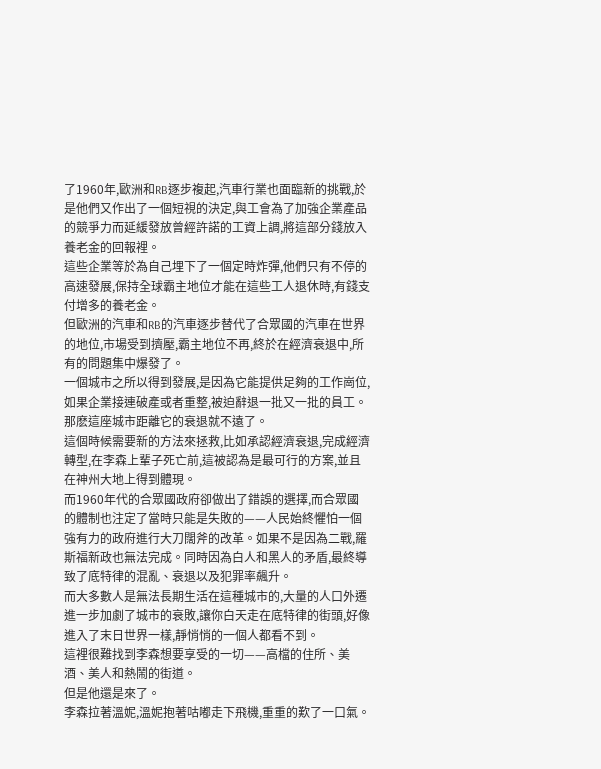了1960年,歐洲和RB逐步複起,汽車行業也面臨新的挑戰,於是他們又作出了一個短視的決定,與工會為了加強企業產品的競爭力而延緩發放曾經許諾的工資上調,將這部分錢放入養老金的回報裡。
這些企業等於為自己埋下了一個定時炸彈,他們只有不停的高速發展,保持全球霸主地位才能在這些工人退休時,有錢支付增多的養老金。
但歐洲的汽車和RB的汽車逐步替代了合眾國的汽車在世界的地位,市場受到擠壓,霸主地位不再,終於在經濟衰退中,所有的問題集中爆發了。
一個城市之所以得到發展,是因為它能提供足夠的工作崗位,如果企業接連破產或者重整,被迫辭退一批又一批的員工。那麽這座城市距離它的衰退就不遠了。
這個時候需要新的方法來拯救,比如承認經濟衰退,完成經濟轉型,在李森上輩子死亡前,這被認為是最可行的方案,並且在神州大地上得到體現。
而1960年代的合眾國政府卻做出了錯誤的選擇,而合眾國的體制也注定了當時只能是失敗的——人民始終懼怕一個強有力的政府進行大刀闊斧的改革。如果不是因為二戰,羅斯福新政也無法完成。同時因為白人和黑人的矛盾,最終導致了底特律的混亂、衰退以及犯罪率飆升。
而大多數人是無法長期生活在這種城市的,大量的人口外遷進一步加劇了城市的衰敗,讓你白天走在底特律的街頭,好像進入了末日世界一樣,靜悄悄的一個人都看不到。
這裡很難找到李森想要享受的一切——高檔的住所、美酒、美人和熱鬧的街道。
但是他還是來了。
李森拉著溫妮,溫妮抱著咕嘟走下飛機,重重的歎了一口氣。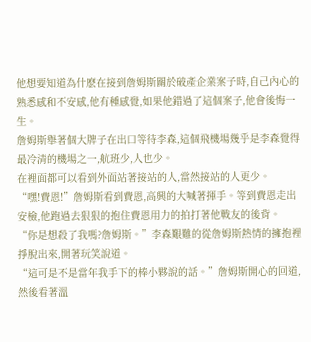他想要知道為什麽在接到詹姆斯關於破產企業案子時,自己內心的熟悉感和不安感,他有種感覺,如果他錯過了這個案子,他會後悔一生。
詹姆斯舉著個大牌子在出口等待李森,這個飛機場幾乎是李森覺得最冷清的機場之一,航班少,人也少。
在裡面都可以看到外面站著接站的人,當然接站的人更少。
“嘿!費恩!”詹姆斯看到費恩,高興的大喊著揮手。等到費恩走出安檢,他跑過去狠狠的抱住費恩用力的拍打著他戰友的後背。
“你是想殺了我嗎?詹姆斯。”李森艱難的從詹姆斯熱情的擁抱裡掙脫出來,開著玩笑說道。
“這可是不是當年我手下的棒小夥說的話。”詹姆斯開心的回道,然後看著溫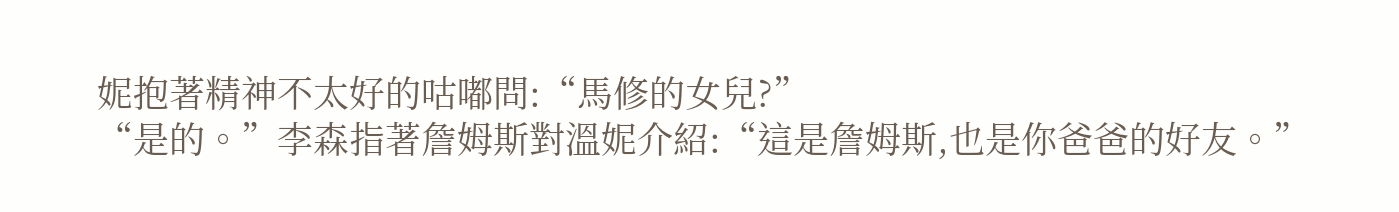妮抱著精神不太好的咕嘟問:“馬修的女兒?”
“是的。”李森指著詹姆斯對溫妮介紹:“這是詹姆斯,也是你爸爸的好友。”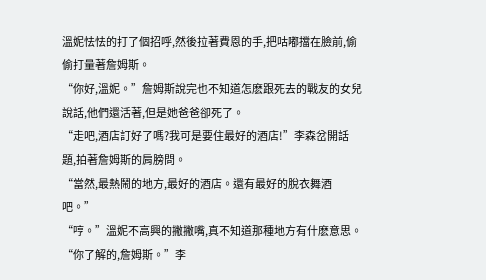溫妮怯怯的打了個招呼,然後拉著費恩的手,把咕嘟擋在臉前,偷偷打量著詹姆斯。
“你好,溫妮。”詹姆斯說完也不知道怎麽跟死去的戰友的女兒說話,他們還活著,但是她爸爸卻死了。
“走吧,酒店訂好了嗎?我可是要住最好的酒店!”李森岔開話題,拍著詹姆斯的肩膀問。
“當然,最熱鬧的地方,最好的酒店。還有最好的脫衣舞酒吧。”
“哼。”溫妮不高興的撇撇嘴,真不知道那種地方有什麽意思。
“你了解的,詹姆斯。”李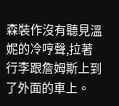森裝作沒有聽見溫妮的冷哼聲,拉著行李跟詹姆斯上到了外面的車上。